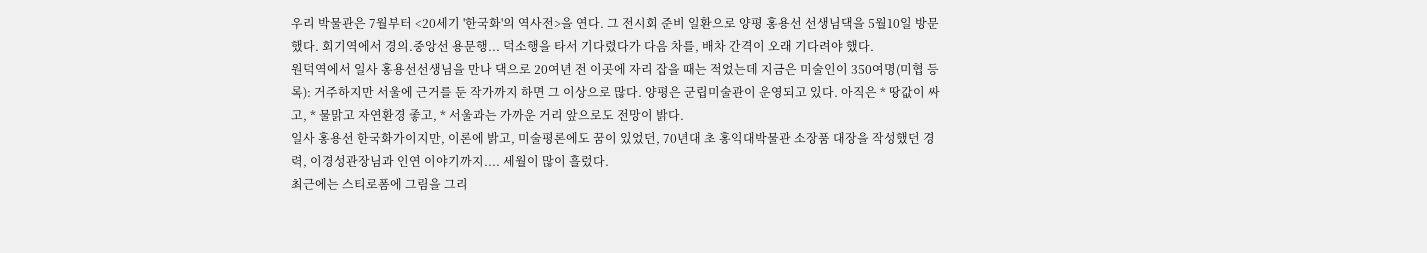우리 박물관은 7월부터 <20세기 '한국화'의 역사전>을 연다. 그 전시회 준비 일환으로 양평 홍용선 선생님댁을 5월10일 방문했다. 회기역에서 경의.중앙선 용문행... 덕소행을 타서 기다렸다가 다음 차를, 배차 간격이 오래 기다려야 했다.
원덕역에서 일사 홍용선선생님을 만나 댁으로 20여년 전 이곳에 자리 잡을 때는 적었는데 지금은 미술인이 350여명(미협 등록): 거주하지만 서울에 근거를 둔 작가까지 하면 그 이상으로 많다. 양평은 군립미술관이 운영되고 있다. 아직은 * 땅값이 싸고, * 물맑고 자연환경 좋고, * 서울과는 가까운 거리 앞으로도 전망이 밝다.
일사 홍용선 한국화가이지만, 이론에 밝고, 미술평론에도 꿈이 있었던, 70년대 초 홍익대박물관 소장품 대장을 작성했던 경력, 이경성관장님과 인연 이야기까지.... 세월이 많이 흘렀다.
최근에는 스티로폼에 그림을 그리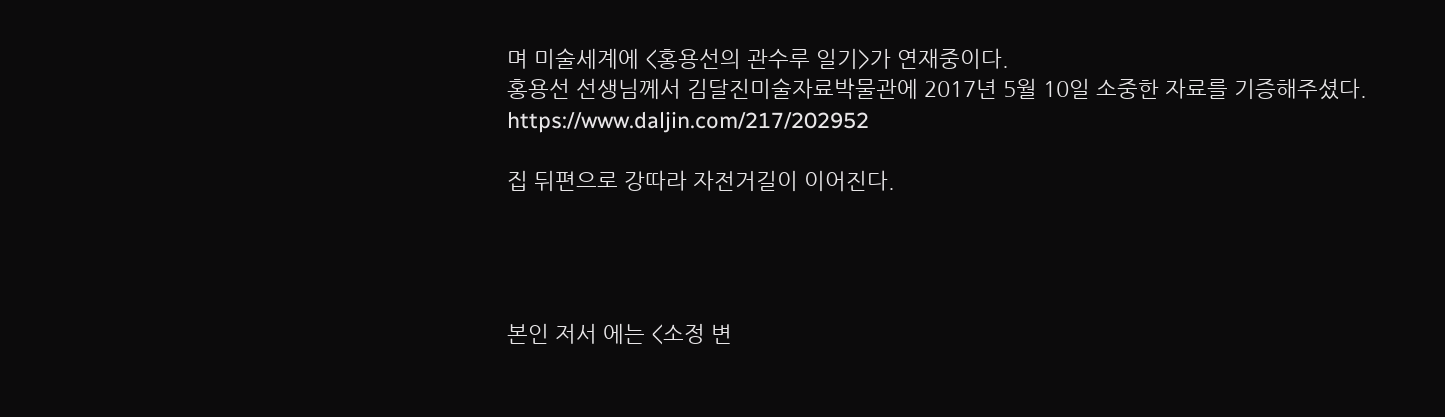며 미술세계에 <홍용선의 관수루 일기>가 연재중이다.
홍용선 선생님께서 김달진미술자료박물관에 2017년 5월 10일 소중한 자료를 기증해주셨다.
https://www.daljin.com/217/202952

집 뒤편으로 강따라 자전거길이 이어진다.




본인 저서 에는 <소정 변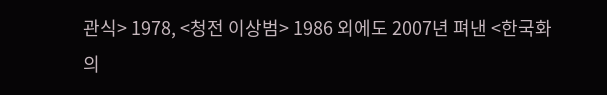관식> 1978, <청전 이상범> 1986 외에도 2007년 펴낸 <한국화의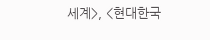세계>, <현대한국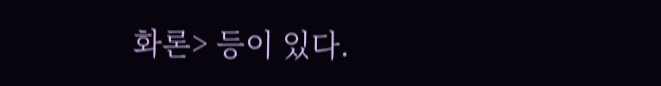화론> 등이 있다.